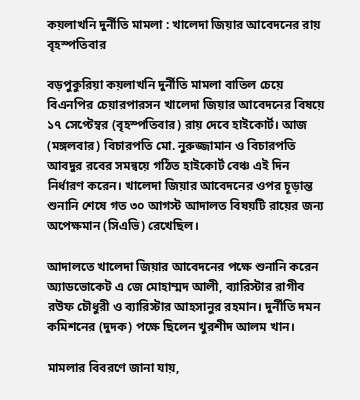কয়লাখনি দুর্নীতি মামলা : খালেদা জিয়ার আবেদনের রায় বৃহস্পতিবার

বড়পুকুরিয়া কয়লাখনি দুর্নীতি মামলা বাতিল চেয়ে বিএনপির চেয়ারপারসন খালেদা জিয়ার আবেদনের বিষয়ে ১৭ সেপ্টেম্বর (বৃহস্পতিবার) রায় দেবে হাইকোর্ট। আজ (মঙ্গলবার) বিচারপতি মো. নুরুজ্জামান ও বিচারপতি আবদুর রবের সমন্বয়ে গঠিত হাইকোর্ট বেঞ্চ এই দিন নির্ধারণ করেন। খালেদা জিয়ার আবেদনের ওপর চূড়ান্ত শুনানি শেষে গত ৩০ আগস্ট আদালত বিষয়টি রায়ের জন্য অপেক্ষমান (সিএভি) রেখেছিল।

আদালতে খালেদা জিয়ার আবেদনের পক্ষে শুনানি করেন অ্যাডভোকেট এ জে মোহাম্মদ আলী, ব্যারিস্টার রাগীব রউফ চৌধুরী ও ব্যারিস্টার আহসানুর রহমান। দুর্নীতি দমন কমিশনের (দুদক) পক্ষে ছিলেন খুরশীদ আলম খান।

মামলার বিবরণে জানা যায়,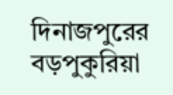দিনাজপুরের বড়পুকুরিয়া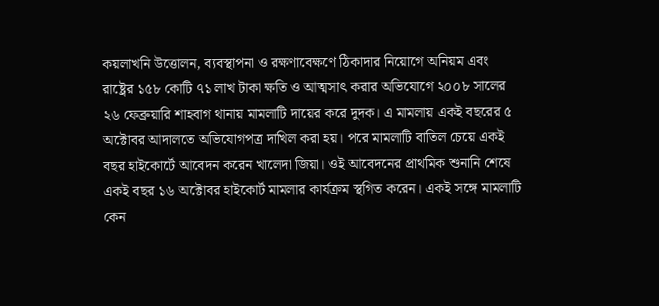কয়লাখনি উত্তোলন, ব্যবস্থাপনা ও রক্ষণাবেক্ষণে ঠিকাদার নিয়োগে অনিয়ম এবং রাষ্ট্রের ১৫৮ কোটি ৭১ লাখ টাকা ক্ষতি ও আত্মসাৎ করার অভিযোগে ২০০৮ সালের ২৬ ফেব্রুয়ারি শাহবাগ থানায় মামলাটি দায়ের করে দুদক। এ মামলায় একই বছরের ৫ অক্টোবর আদালতে অভিযোগপত্র দাখিল করা হয়। পরে মামলাটি বাতিল চেয়ে একই বছর হাইকোর্টে আবেদন করেন খালেদা জিয়া। ওই আবেদনের প্রাথমিক শুনানি শেষে একই বছর ১৬ অক্টোবর হাইকোর্ট মামলার কার্যক্রম স্থগিত করেন। একই সঙ্গে মামলাটি কেন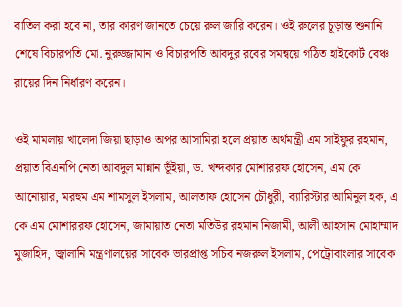বাতিল করা হবে না, তার কারণ জানতে চেয়ে রুল জারি করেন। ওই রুলের চূড়ান্ত শুনানি শেষে বিচারপতি মো. নুরুজ্জামান ও বিচারপতি আবদুর রবের সমন্বয়ে গঠিত হাইকোর্ট বেঞ্চ রায়ের দিন নির্ধারণ করেন।

ওই মামলায় খালেদা জিয়া ছাড়াও অপর আসামিরা হলে প্রয়াত অর্থমন্ত্রী এম সাইফুর রহমান, প্রয়াত বিএনপি নেতা আবদুল মান্নান ভূঁইয়া, ড. খন্দকার মোশাররফ হোসেন, এম কে আনোয়ার, মরহুম এম শামসুল ইসলাম, আলতাফ হোসেন চৌধুরী, ব্যারিস্টার আমিনুল হক, এ কে এম মোশাররফ হোসেন, জামায়াত নেতা মতিউর রহমান নিজামী, আলী আহসান মোহাম্মাদ মুজাহিদ, জ্বালানি মন্ত্রণালয়ের সাবেক ভারপ্রাপ্ত সচিব নজরুল ইসলাম, পেট্রোবাংলার সাবেক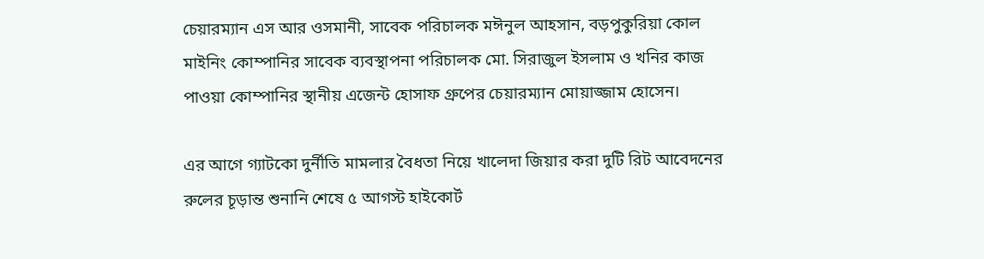চেয়ারম্যান এস আর ওসমানী, সাবেক পরিচালক মঈনুল আহসান, বড়পুকুরিয়া কোল মাইনিং কোম্পানির সাবেক ব্যবস্থাপনা পরিচালক মো. সিরাজুল ইসলাম ও খনির কাজ পাওয়া কোম্পানির স্থানীয় এজেন্ট হোসাফ গ্রুপের চেয়ারম্যান মোয়াজ্জাম হোসেন।

এর আগে গ্যাটকো দুর্নীতি মামলার বৈধতা নিয়ে খালেদা জিয়ার করা দুটি রিট আবেদনের রুলের চূড়ান্ত শুনানি শেষে ৫ আগস্ট হাইকোর্ট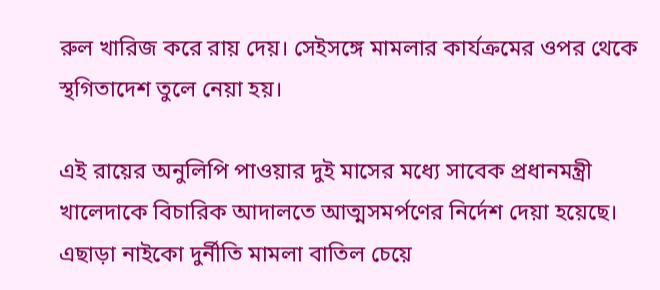রুল খারিজ করে রায় দেয়। সেইসঙ্গে মামলার কার্যক্রমের ওপর থেকে স্থগিতাদেশ তুলে নেয়া হয়।

এই রায়ের অনুলিপি পাওয়ার দুই মাসের মধ্যে সাবেক প্রধানমন্ত্রী খালেদাকে বিচারিক আদালতে আত্মসমর্পণের নির্দেশ দেয়া হয়েছে। এছাড়া নাইকো দুর্নীতি মামলা বাতিল চেয়ে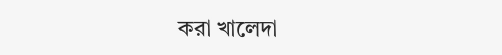করা খালেদা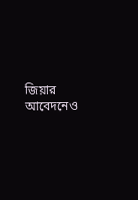জিয়ার আবেদনেও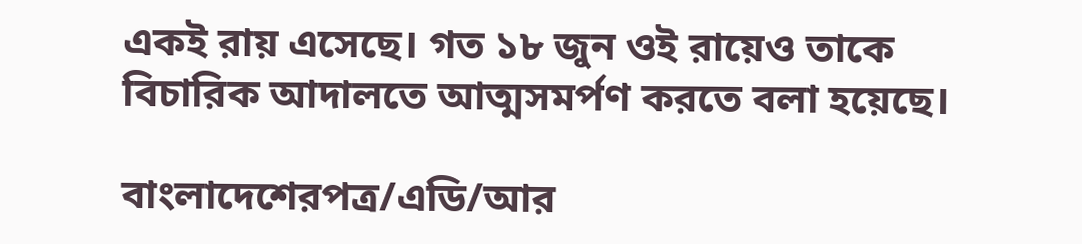একই রায় এসেছে। গত ১৮ জুন ওই রায়েও তাকে বিচারিক আদালতে আত্মসমর্পণ করতে বলা হয়েছে।

বাংলাদেশেরপত্র/এডি/আর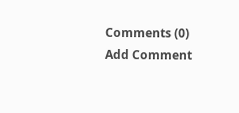Comments (0)
Add Comment